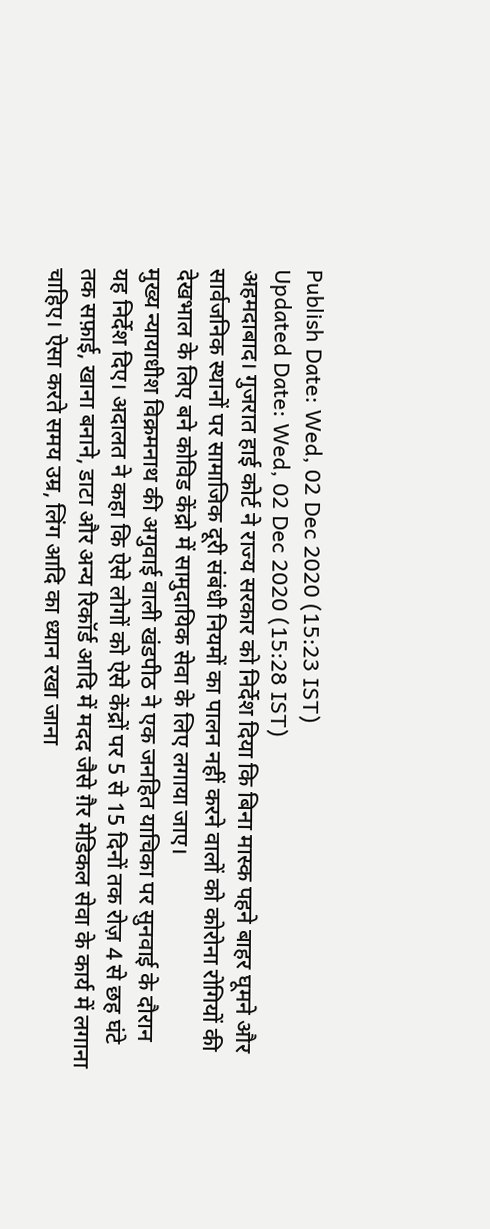Publish Date: Wed, 02 Dec 2020 (15:23 IST)
Updated Date: Wed, 02 Dec 2020 (15:28 IST)
अहमदाबाद। गुजरात हाई कोर्ट ने राज्य सरकार को निर्देश दिया कि बिना मास्क पहने बाहर घूमने और सार्वजनिक स्थानों पर सामाजिक दूरी संबंधी नियमों का पालन नहीं करने वालों को कोरोना रोगियों की देखभाल के लिए बने कोविड केंद्रो में सामुदायिक सेवा के लिए लगाया जाए।
मुख्य न्यायाधीश विक्रमनाथ की अगुवाई वाली खंडपीठ ने एक जनहित याचिका पर सुनवाई के दौरान यह निर्देश दिए। अदालत ने कहा कि ऐसे लोगों को ऐसे केंद्रों पर 5 से 15 दिनों तक रोज़ 4 से छह घंटे तक सफ़ाई, खाना बनाने, डाटा और अन्य रिकॉर्ड आदि में मदद जैसे ग़ैर मेडिकल सेवा के कार्य में लगाना चाहिए। ऐसा करते समय उम्र, लिंग आदि का ध्यान रखा जाना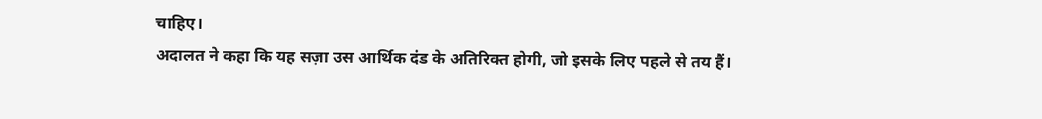चाहिए।
अदालत ने कहा कि यह सज़ा उस आर्थिक दंड के अतिरिक्त होगी, जो इसके लिए पहले से तय हैं।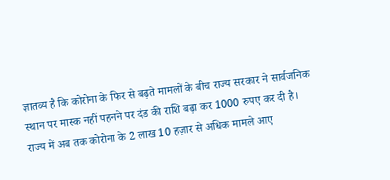ज्ञातव्य है कि कोरोना के फिर से बढ़ते मामलों के बीच राज्य सरकार ने सार्वजनिक स्थान पर मास्क नहीं पहनने पर दंड की राशि बढ़ा कर 1000 रुपए कर दी है।
राज्य में अब तक कोरोना के 2 लाख 10 हज़ार से अधिक मामले आए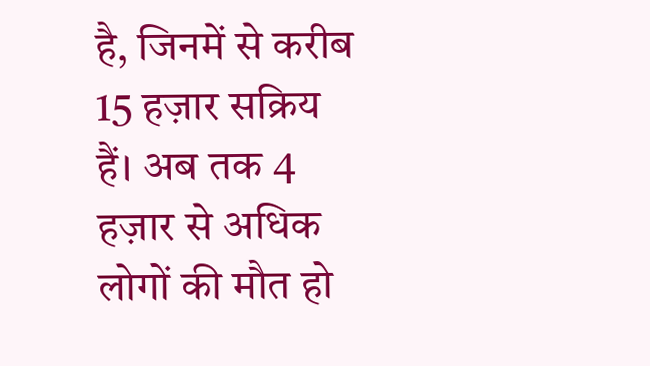है, जिनमें से करीब 15 हज़ार सक्रिय हैं। अब तक 4 हज़ार से अधिक लोगों की मौत हो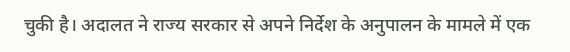चुकी है। अदालत ने राज्य सरकार से अपने निर्देश के अनुपालन के मामले में एक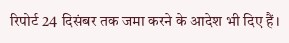रिपोर्ट 24 दिसंबर तक जमा करने के आदेश भी दिए हैं।